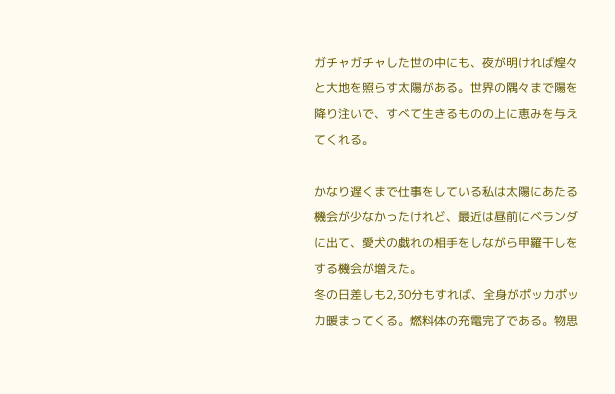ガチャガチャした世の中にも、夜が明ければ煌々と大地を照らす太陽がある。世界の隅々まで陽を降り注いで、すべて生きるものの上に恵みを与えてくれる。

かなり遅くまで仕事をしている私は太陽にあたる機会が少なかったけれど、最近は昼前にベランダに出て、愛犬の戯れの相手をしながら甲羅干しをする機会が増えた。
冬の日差しも2,30分もすれば、全身がポッカポッカ暖まってくる。燃料体の充電完了である。物思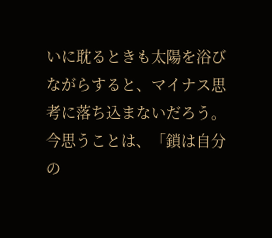いに耽るときも太陽を浴びながらすると、マイナス思考に落ち込まないだろう。
今思うことは、「鎖は自分の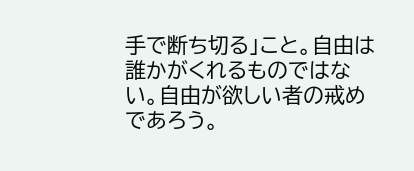手で断ち切る」こと。自由は誰かがくれるものではない。自由が欲しい者の戒めであろう。